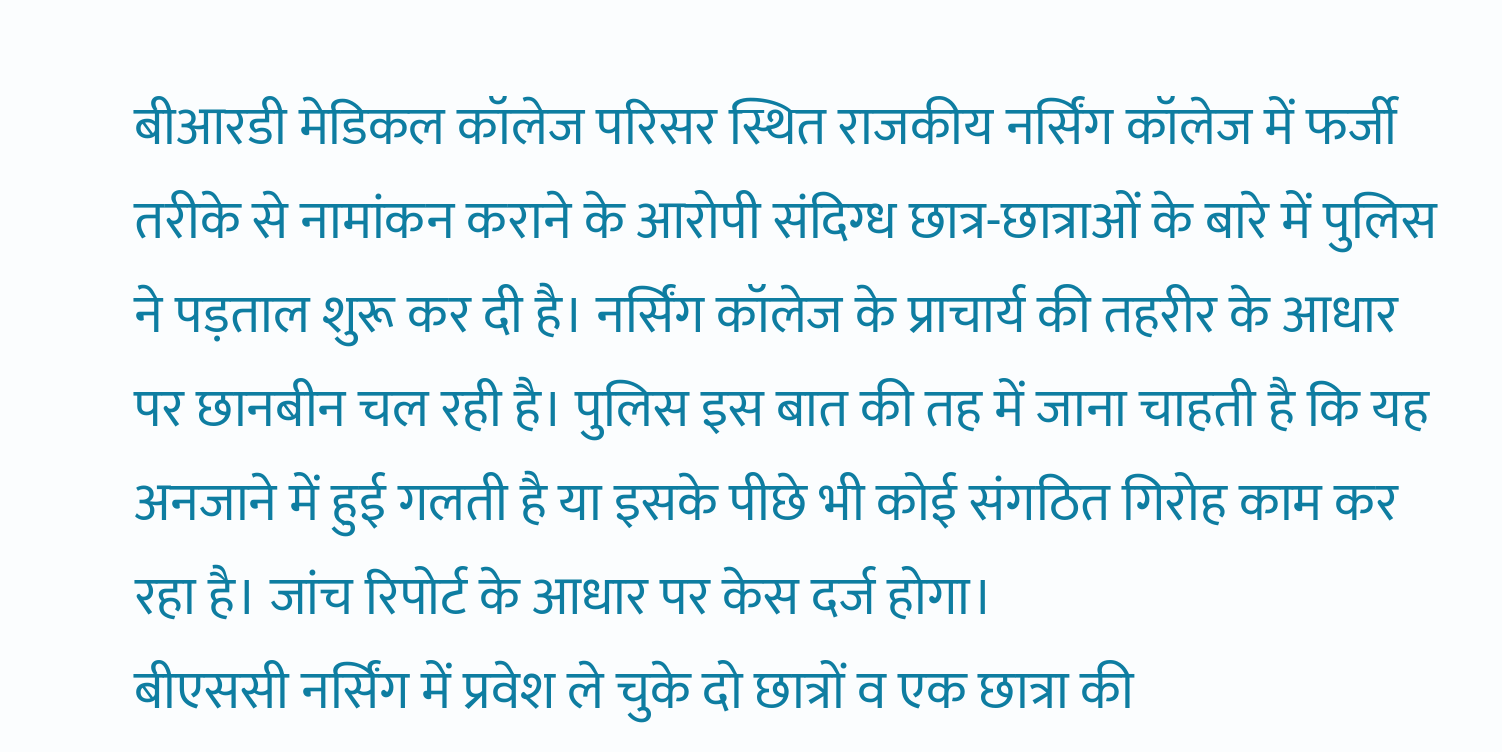बीआरडी मेडिकल कॉलेज परिसर स्थित राजकीय नर्सिंग कॉलेज में फर्जी तरीके से नामांकन कराने के आरोपी संदिग्ध छात्र-छात्राओं के बारे में पुलिस ने पड़ताल शुरू कर दी है। नर्सिंग कॉलेज के प्राचार्य की तहरीर के आधार पर छानबीन चल रही है। पुलिस इस बात की तह में जाना चाहती है कि यह अनजाने में हुई गलती है या इसके पीछे भी कोई संगठित गिरोह काम कर रहा है। जांच रिपोर्ट के आधार पर केस दर्ज होगा।
बीएससी नर्सिंग में प्रवेश ले चुके दो छात्रों व एक छात्रा की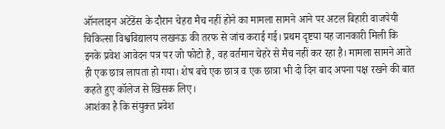ऑनलाइन अटेंडेंस के दौरान चेहरा मैच नहीं होने का मामला सामने आने पर अटल बिहारी वाजपेयी चिकित्सा विश्वविद्यालय लखनऊ की तरफ से जांच कराई गई। प्रथम दृष्टया यह जानकारी मिली कि इनके प्रवेश आवेदन पत्र पर जो फोटो है, वह वर्तमान चेहरे से मैच नहीं कर रहा है। मामला सामने आते ही एक छात्र लापता हो गया। शेष बचे एक छात्र व एक छात्रा भी दो दिन बाद अपना पक्ष रखने की बात कहते हुए कॉलेज से खिसक लिए।
आशंका है कि संयुक्त प्रवेश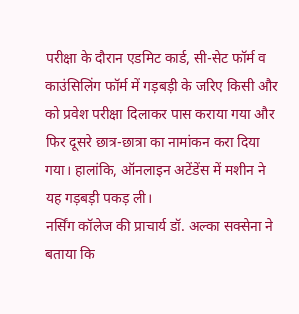परीक्षा के दौरान एडमिट कार्ड, सी-सेट फॉर्म व काउंसिलिंग फॉर्म में गड़बड़ी के जरिए किसी और को प्रवेश परीक्षा दिलाकर पास कराया गया और फिर दूसरे छात्र-छात्रा का नामांकन करा दिया गया। हालांकि, ऑनलाइन अटेंडेंस में मशीन ने यह गड़बड़ी पकड़ ली।
नर्सिंग कॉलेज की प्राचार्य डॉ. अल्का सक्सेना ने बताया कि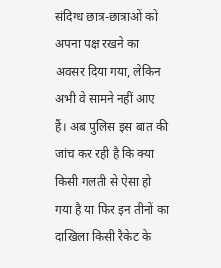संदिग्ध छात्र-छात्राओं को अपना पक्ष रखने का अवसर दिया गया, लेकिन अभी वे सामने नहीं आए हैं। अब पुलिस इस बात की जांच कर रही है कि क्या किसी गलती से ऐसा हो गया है या फिर इन तीनों का दाखिला किसी रैकेट के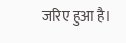जरिए हुआ है।